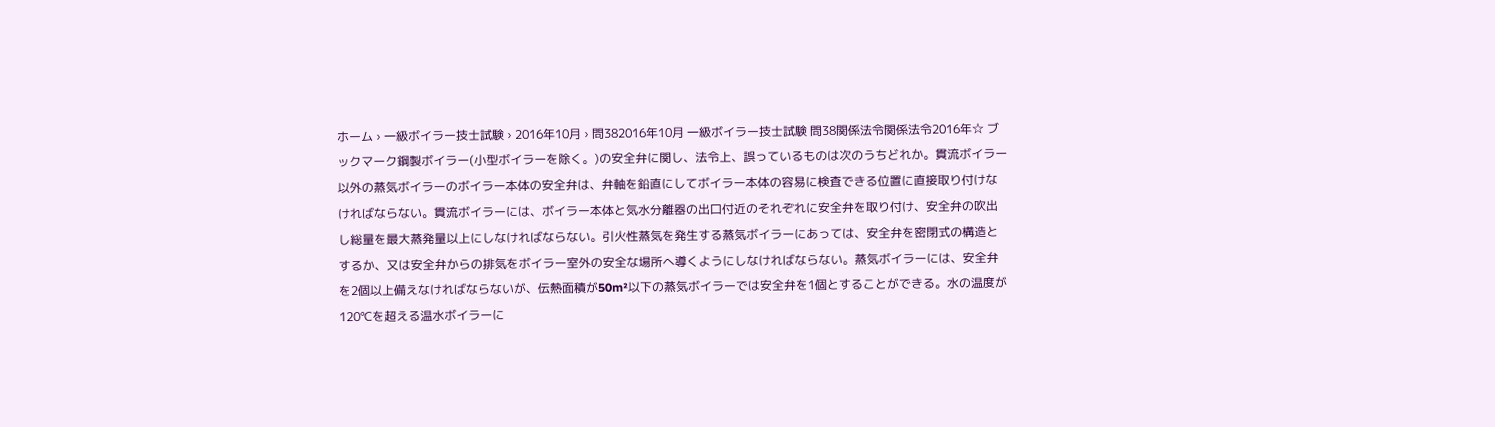ホーム › 一級ボイラー技士試験 › 2016年10月 › 問382016年10月 一級ボイラー技士試験 問38関係法令関係法令2016年☆ ブックマーク鋼製ボイラー(小型ボイラーを除く。)の安全弁に関し、法令上、誤っているものは次のうちどれか。貫流ボイラー以外の蒸気ボイラーのボイラー本体の安全弁は、弁軸を鉛直にしてボイラー本体の容易に検査できる位置に直接取り付けなければならない。貫流ボイラーには、ボイラー本体と気水分離器の出口付近のそれぞれに安全弁を取り付け、安全弁の吹出し総量を最大蒸発量以上にしなければならない。引火性蒸気を発生する蒸気ボイラーにあっては、安全弁を密閉式の構造とするか、又は安全弁からの排気をボイラー室外の安全な場所へ導くようにしなければならない。蒸気ボイラーには、安全弁を2個以上備えなければならないが、伝熱面積が50m²以下の蒸気ボイラーでは安全弁を1個とすることができる。水の温度が120℃を超える温水ボイラーに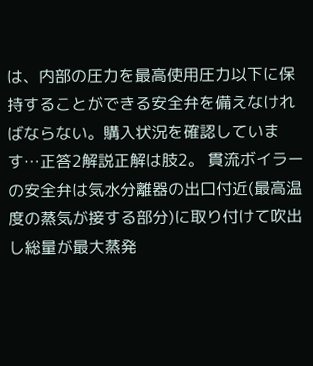は、内部の圧力を最高使用圧力以下に保持することができる安全弁を備えなければならない。購入状況を確認しています…正答2解説正解は肢2。 貫流ボイラーの安全弁は気水分離器の出口付近(最高温度の蒸気が接する部分)に取り付けて吹出し総量が最大蒸発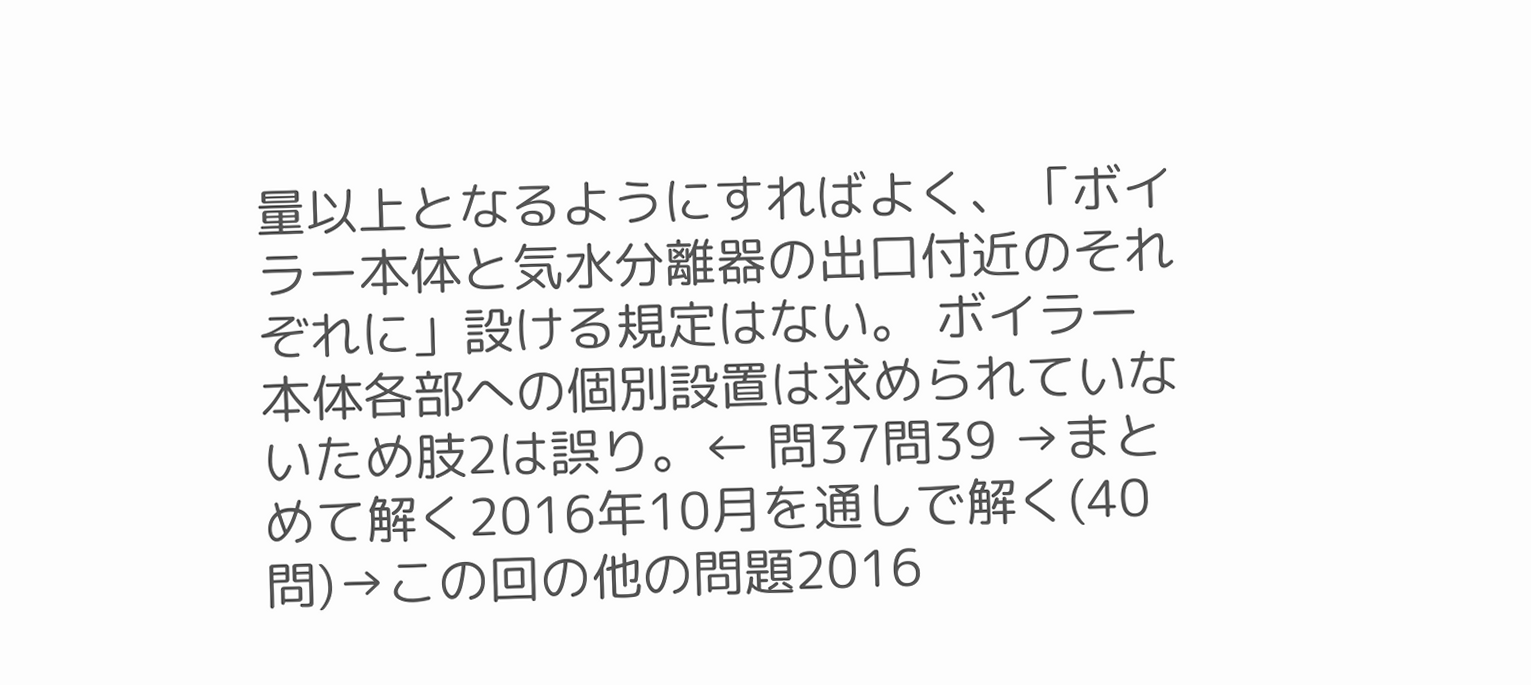量以上となるようにすればよく、「ボイラー本体と気水分離器の出口付近のそれぞれに」設ける規定はない。 ボイラー本体各部への個別設置は求められていないため肢2は誤り。← 問37問39 →まとめて解く2016年10月を通しで解く(40問)→この回の他の問題2016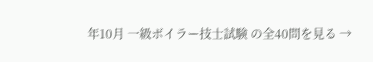年10月 一級ボイラー技士試験 の全40問を見る →